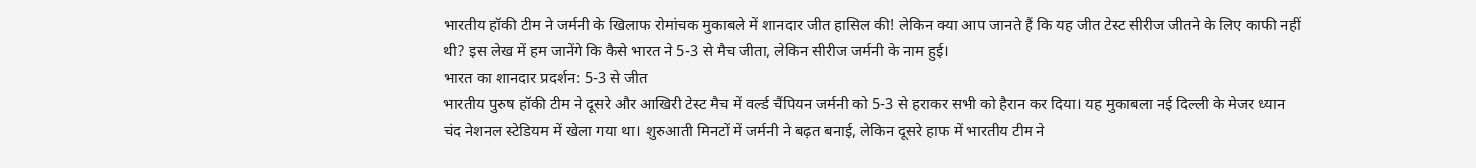भारतीय हॉकी टीम ने जर्मनी के खिलाफ रोमांचक मुकाबले में शानदार जीत हासिल की! लेकिन क्या आप जानते हैं कि यह जीत टेस्ट सीरीज जीतने के लिए काफी नहीं थी? इस लेख में हम जानेंगे कि कैसे भारत ने 5-3 से मैच जीता, लेकिन सीरीज जर्मनी के नाम हुई।
भारत का शानदार प्रदर्शन: 5-3 से जीत
भारतीय पुरुष हॉकी टीम ने दूसरे और आखिरी टेस्ट मैच में वर्ल्ड चैंपियन जर्मनी को 5-3 से हराकर सभी को हैरान कर दिया। यह मुकाबला नई दिल्ली के मेजर ध्यान चंद नेशनल स्टेडियम में खेला गया था। शुरुआती मिनटों में जर्मनी ने बढ़त बनाई, लेकिन दूसरे हाफ में भारतीय टीम ने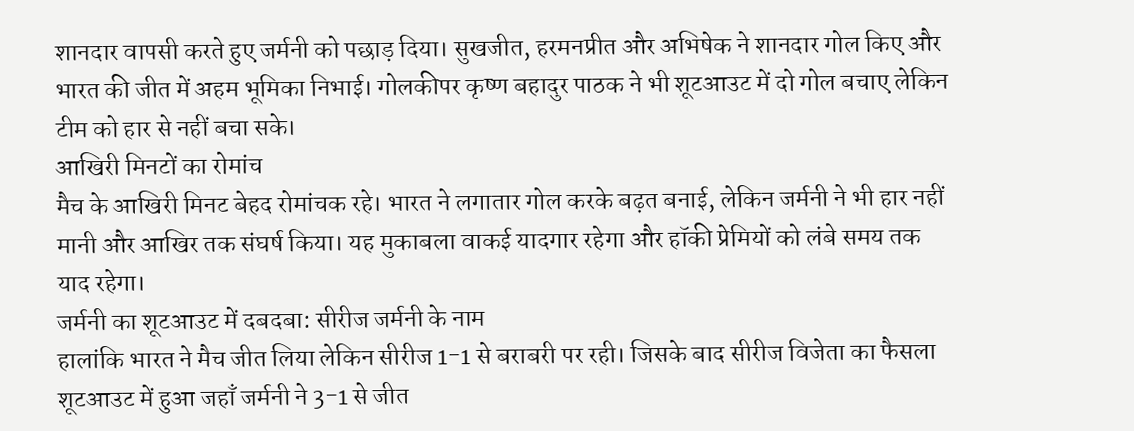शानदार वापसी करते हुए जर्मनी को पछाड़ दिया। सुखजीत, हरमनप्रीत और अभिषेक ने शानदार गोल किए और भारत की जीत में अहम भूमिका निभाई। गोलकीपर कृष्ण बहादुर पाठक ने भी शूटआउट में दो गोल बचाए लेकिन टीम को हार से नहीं बचा सके।
आखिरी मिनटों का रोमांच
मैच के आखिरी मिनट बेहद रोमांचक रहे। भारत ने लगातार गोल करके बढ़त बनाई, लेकिन जर्मनी ने भी हार नहीं मानी और आखिर तक संघर्ष किया। यह मुकाबला वाकई यादगार रहेगा और हॉकी प्रेमियों को लंबे समय तक याद रहेगा।
जर्मनी का शूटआउट में दबदबा: सीरीज जर्मनी के नाम
हालांकि भारत ने मैच जीत लिया लेकिन सीरीज 1-1 से बराबरी पर रही। जिसके बाद सीरीज विजेता का फैसला शूटआउट में हुआ जहाँ जर्मनी ने 3-1 से जीत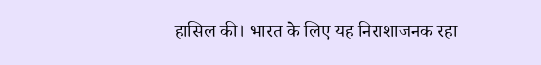हासिल की। भारत के लिए यह निराशाजनक रहा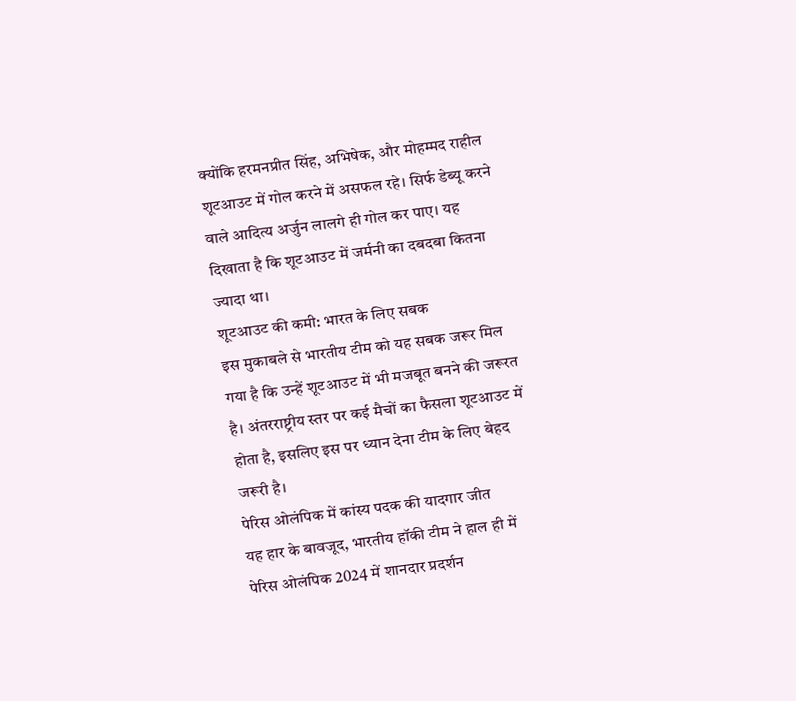क्योंकि हरमनप्रीत सिंह, अभिषेक, और मोहम्मद राहील शूटआउट में गोल करने में असफल रहे। सिर्फ डेब्यू करने वाले आदित्य अर्जुन लालगे ही गोल कर पाए। यह दिखाता है कि शूटआउट में जर्मनी का दबदबा कितना ज्यादा था।
शूटआउट की कमी: भारत के लिए सबक
इस मुकाबले से भारतीय टीम को यह सबक जरूर मिल गया है कि उन्हें शूटआउट में भी मजबूत बनने की जरूरत है। अंतरराष्ट्रीय स्तर पर कई मैचों का फैसला शूटआउट में होता है, इसलिए इस पर ध्यान देना टीम के लिए बेहद जरूरी है।
पेरिस ओलंपिक में कांस्य पदक की यादगार जीत
यह हार के बावजूद, भारतीय हॉकी टीम ने हाल ही में पेरिस ओलंपिक 2024 में शानदार प्रदर्शन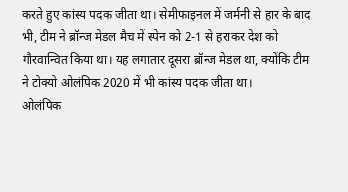करते हुए कांस्य पदक जीता था। सेमीफाइनल में जर्मनी से हार के बाद भी, टीम ने ब्रॉन्ज मेडल मैच में स्पेन को 2-1 से हराकर देश को गौरवान्वित किया था। यह लगातार दूसरा ब्रॉन्ज मेडल था, क्योंकि टीम ने टोक्यो ओलंपिक 2020 में भी कांस्य पदक जीता था।
ओलंपिक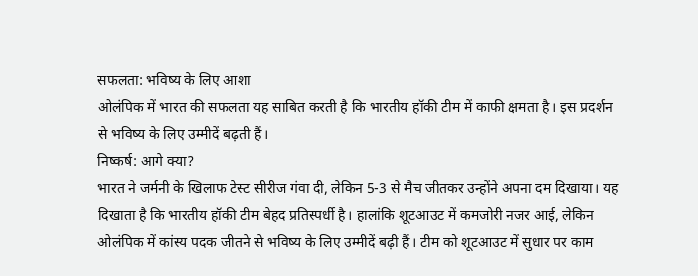सफलता: भविष्य के लिए आशा
ओलंपिक में भारत की सफलता यह साबित करती है कि भारतीय हॉकी टीम में काफी क्षमता है। इस प्रदर्शन से भविष्य के लिए उम्मीदें बढ़ती हैं।
निष्कर्ष: आगे क्या?
भारत ने जर्मनी के खिलाफ टेस्ट सीरीज गंवा दी, लेकिन 5-3 से मैच जीतकर उन्होंने अपना दम दिखाया। यह दिखाता है कि भारतीय हॉकी टीम बेहद प्रतिस्पर्धी है। हालांकि शूटआउट में कमजोरी नजर आई, लेकिन ओलंपिक में कांस्य पदक जीतने से भविष्य के लिए उम्मीदें बढ़ी हैं। टीम को शूटआउट में सुधार पर काम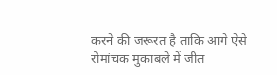करने की जरूरत है ताकि आगे ऐसे रोमांचक मुकाबले में जीत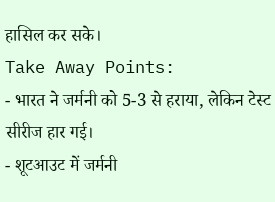हासिल कर सके।
Take Away Points:
- भारत ने जर्मनी को 5-3 से हराया, लेकिन टेस्ट सीरीज हार गई।
- शूटआउट में जर्मनी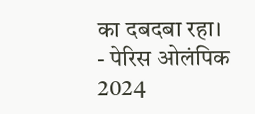का दबदबा रहा।
- पेरिस ओलंपिक 2024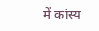में कांस्य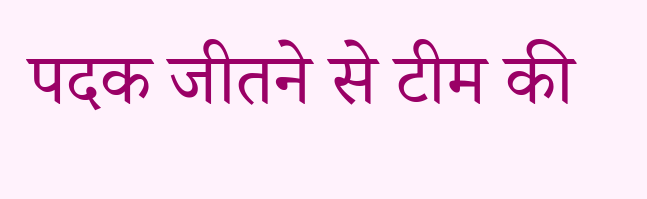पदक जीतने से टीम की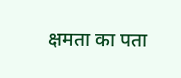क्षमता का पता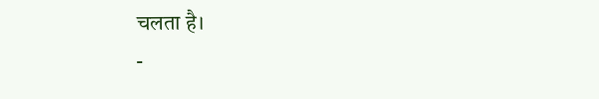चलता है।
-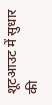शूटआउट में सुधार की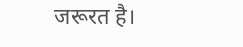जरूरत है।